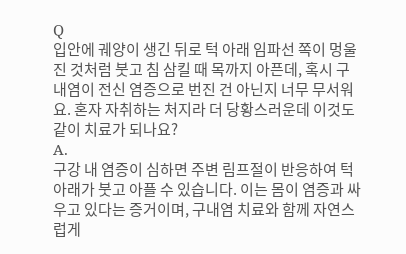Q
입안에 궤양이 생긴 뒤로 턱 아래 임파선 쪽이 멍울진 것처럼 붓고 침 삼킬 때 목까지 아픈데, 혹시 구내염이 전신 염증으로 번진 건 아닌지 너무 무서워요. 혼자 자취하는 처지라 더 당황스러운데 이것도 같이 치료가 되나요?
A.
구강 내 염증이 심하면 주변 림프절이 반응하여 턱 아래가 붓고 아플 수 있습니다. 이는 몸이 염증과 싸우고 있다는 증거이며, 구내염 치료와 함께 자연스럽게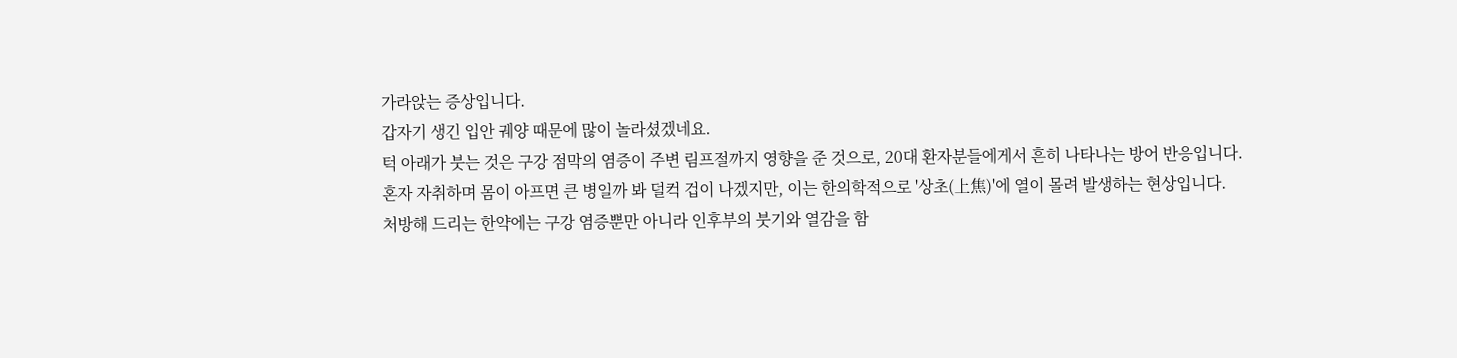가라앉는 증상입니다.
갑자기 생긴 입안 궤양 때문에 많이 놀라셨겠네요.
턱 아래가 붓는 것은 구강 점막의 염증이 주변 림프절까지 영향을 준 것으로, 20대 환자분들에게서 흔히 나타나는 방어 반응입니다.
혼자 자취하며 몸이 아프면 큰 병일까 봐 덜컥 겁이 나겠지만, 이는 한의학적으로 '상초(上焦)'에 열이 몰려 발생하는 현상입니다.
처방해 드리는 한약에는 구강 염증뿐만 아니라 인후부의 붓기와 열감을 함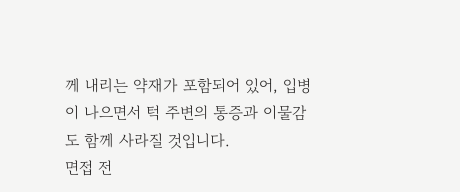께 내리는 약재가 포함되어 있어, 입병이 나으면서 턱 주변의 통증과 이물감도 함께 사라질 것입니다.
면접 전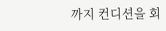까지 컨디션을 회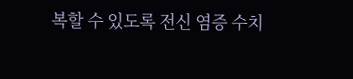복할 수 있도록 전신 염증 수치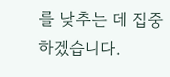를 낮추는 데 집중하겠습니다.